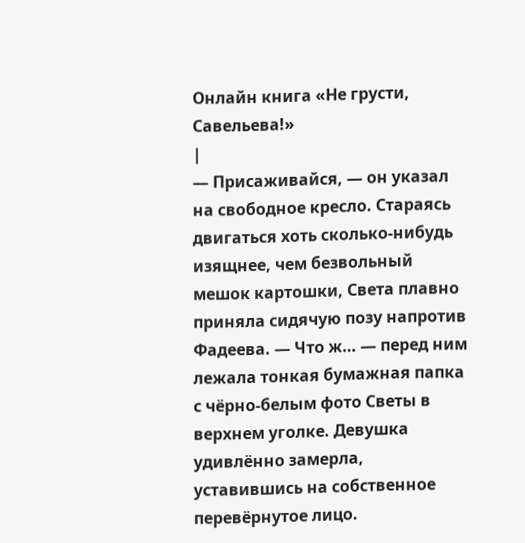Онлайн книга «Не грусти, Савельева!»
|
— Присаживайся, — он указал на свободное кресло. Стараясь двигаться хоть сколько-нибудь изящнее, чем безвольный мешок картошки, Света плавно приняла сидячую позу напротив Фадеева. — Что ж… — перед ним лежала тонкая бумажная папка с чёрно-белым фото Светы в верхнем уголке. Девушка удивлённо замерла, уставившись на собственное перевёрнутое лицо.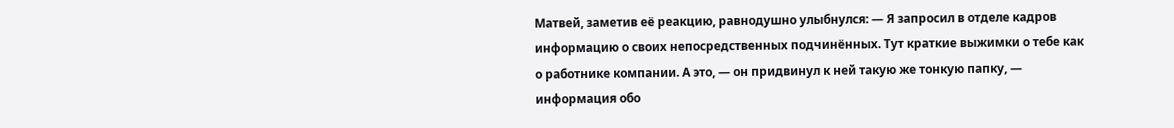Матвей, заметив её реакцию, равнодушно улыбнулся: — Я запросил в отделе кадров информацию о своих непосредственных подчинённых. Тут краткие выжимки о тебе как о работнике компании. А это, — он придвинул к ней такую же тонкую папку, — информация обо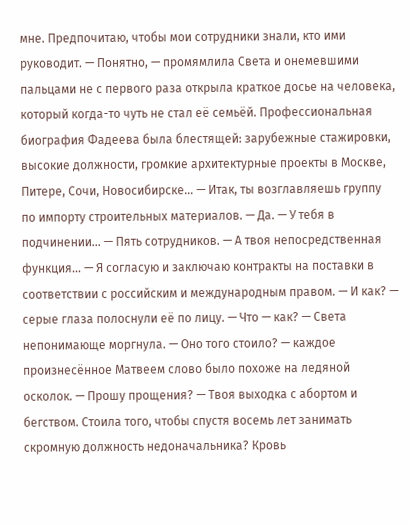мне. Предпочитаю, чтобы мои сотрудники знали, кто ими руководит. — Понятно, — промямлила Света и онемевшими пальцами не с первого раза открыла краткое досье на человека, который когда-то чуть не стал её семьёй. Профессиональная биография Фадеева была блестящей: зарубежные стажировки, высокие должности, громкие архитектурные проекты в Москве, Питере, Сочи, Новосибирске… — Итак, ты возглавляешь группу по импорту строительных материалов. — Да. — У тебя в подчинении… — Пять сотрудников. — А твоя непосредственная функция… — Я согласую и заключаю контракты на поставки в соответствии с российским и международным правом. — И как? — серые глаза полоснули её по лицу. — Что — как? — Света непонимающе моргнула. — Оно того стоило? — каждое произнесённое Матвеем слово было похоже на ледяной осколок. — Прошу прощения? — Твоя выходка с абортом и бегством. Стоила того, чтобы спустя восемь лет занимать скромную должность недоначальника? Кровь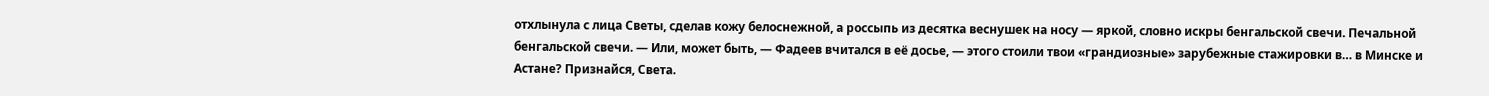отхлынула с лица Светы, сделав кожу белоснежной, а россыпь из десятка веснушек на носу — яркой, словно искры бенгальской свечи. Печальной бенгальской свечи. — Или, может быть, — Фадеев вчитался в её досье, — этого стоили твои «грандиозные» зарубежные стажировки в… в Минске и Астане? Признайся, Света.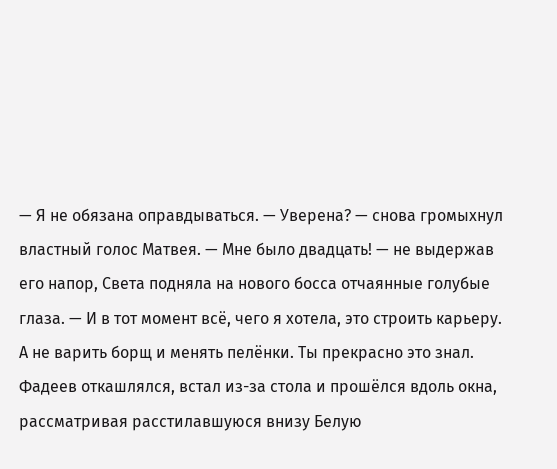— Я не обязана оправдываться. — Уверена? — снова громыхнул властный голос Матвея. — Мне было двадцать! — не выдержав его напор, Света подняла на нового босса отчаянные голубые глаза. — И в тот момент всё, чего я хотела, это строить карьеру. А не варить борщ и менять пелёнки. Ты прекрасно это знал. Фадеев откашлялся, встал из-за стола и прошёлся вдоль окна, рассматривая расстилавшуюся внизу Белую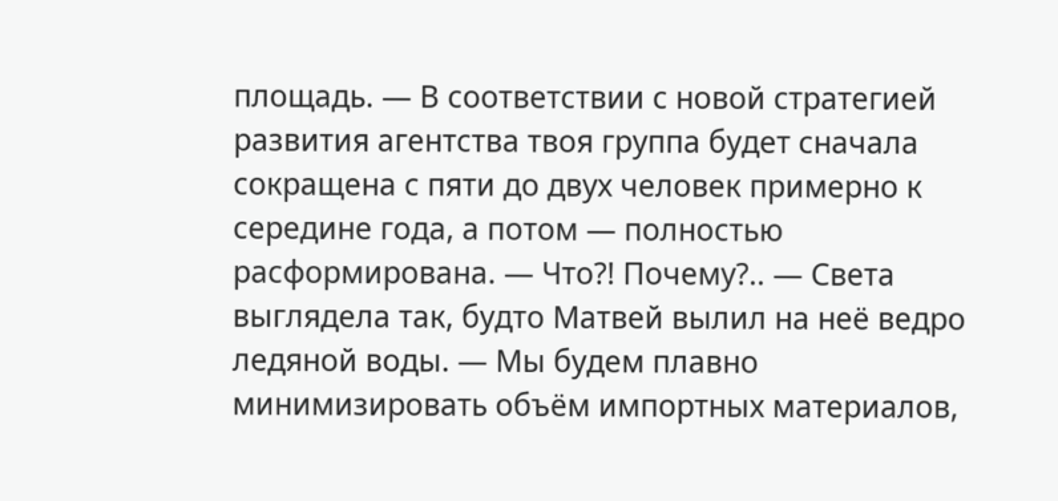площадь. — В соответствии с новой стратегией развития агентства твоя группа будет сначала сокращена с пяти до двух человек примерно к середине года, а потом — полностью расформирована. — Что?! Почему?.. — Света выглядела так, будто Матвей вылил на неё ведро ледяной воды. — Мы будем плавно минимизировать объём импортных материалов,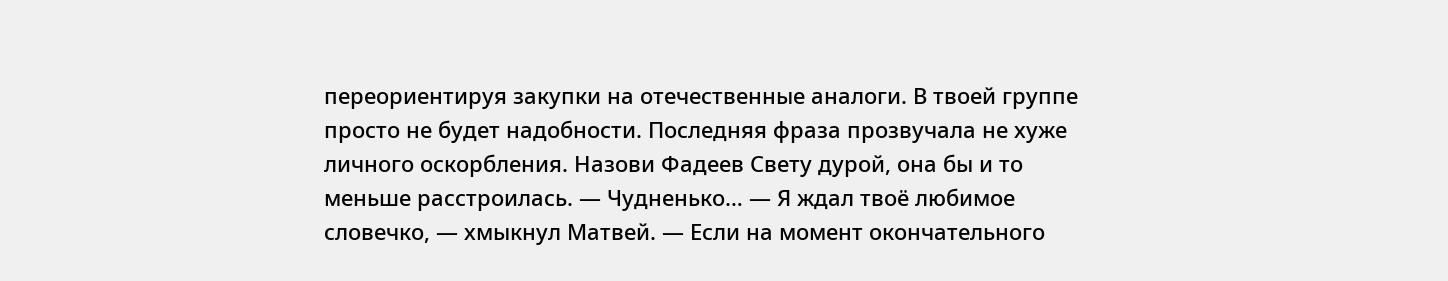переориентируя закупки на отечественные аналоги. В твоей группе просто не будет надобности. Последняя фраза прозвучала не хуже личного оскорбления. Назови Фадеев Свету дурой, она бы и то меньше расстроилась. — Чудненько… — Я ждал твоё любимое словечко, — хмыкнул Матвей. — Если на момент окончательного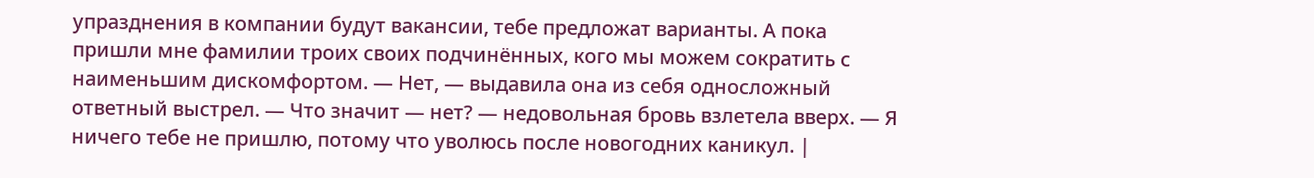упразднения в компании будут вакансии, тебе предложат варианты. А пока пришли мне фамилии троих своих подчинённых, кого мы можем сократить с наименьшим дискомфортом. — Нет, — выдавила она из себя односложный ответный выстрел. — Что значит — нет? — недовольная бровь взлетела вверх. — Я ничего тебе не пришлю, потому что уволюсь после новогодних каникул. |